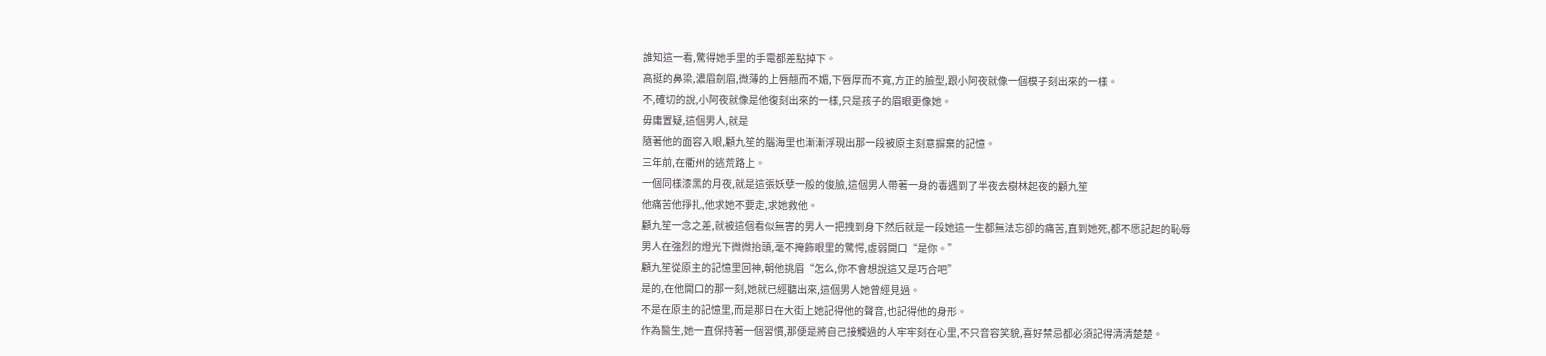誰知這一看,驚得她手里的手電都差點掉下。
高挺的鼻梁,濃眉劍眉,微薄的上唇翹而不媚,下唇厚而不寬,方正的臉型,跟小阿夜就像一個模子刻出來的一樣。
不,確切的說,小阿夜就像是他復刻出來的一樣,只是孩子的眉眼更像她。
毋庸置疑,這個男人,就是
隨著他的面容入眼,顧九笙的腦海里也漸漸浮現出那一段被原主刻意摒棄的記憶。
三年前,在衢州的逃荒路上。
一個同樣漆黑的月夜,就是這張妖孽一般的俊臉,這個男人帶著一身的毒遇到了半夜去樹林起夜的顧九笙
他痛苦他掙扎,他求她不要走,求她救他。
顧九笙一念之差,就被這個看似無害的男人一把拽到身下然后就是一段她這一生都無法忘卻的痛苦,直到她死,都不愿記起的恥辱
男人在強烈的燈光下微微抬頭,毫不掩飾眼里的驚愕,虛弱開口“是你。”
顧九笙從原主的記憶里回神,朝他挑眉“怎么,你不會想說這又是巧合吧”
是的,在他開口的那一刻,她就已經聽出來,這個男人她曾經見過。
不是在原主的記憶里,而是那日在大街上她記得他的聲音,也記得他的身形。
作為醫生,她一直保持著一個習慣,那便是將自己接觸過的人牢牢刻在心里,不只音容笑貌,喜好禁忌都必須記得清清楚楚。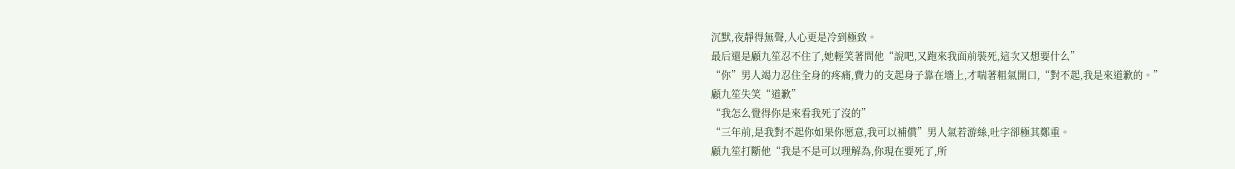沉默,夜靜得無聲,人心更是冷到極致。
最后還是顧九笙忍不住了,她輕笑著問他“說吧,又跑來我面前裝死,這次又想要什么”
“你”男人竭力忍住全身的疼痛,費力的支起身子靠在墻上,才喘著粗氣開口,“對不起,我是來道歉的。”
顧九笙失笑“道歉”
“我怎么覺得你是來看我死了沒的”
“三年前,是我對不起你如果你愿意,我可以補償”男人氣若游絲,吐字卻極其鄭重。
顧九笙打斷他“我是不是可以理解為,你現在要死了,所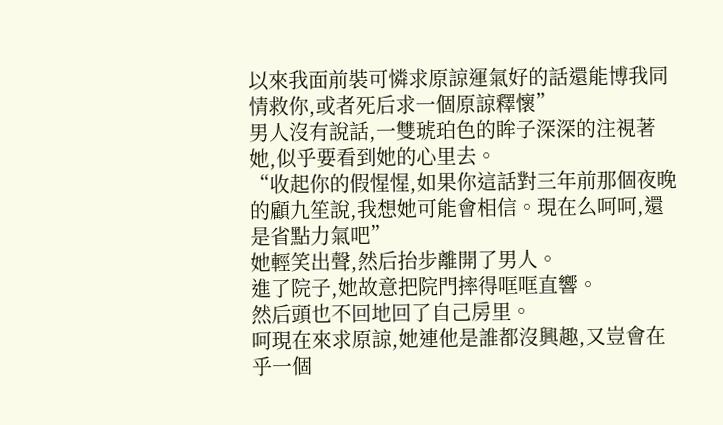以來我面前裝可憐求原諒運氣好的話還能博我同情救你,或者死后求一個原諒釋懷”
男人沒有說話,一雙琥珀色的眸子深深的注視著她,似乎要看到她的心里去。
“收起你的假惺惺,如果你這話對三年前那個夜晚的顧九笙說,我想她可能會相信。現在么呵呵,還是省點力氣吧”
她輕笑出聲,然后抬步離開了男人。
進了院子,她故意把院門摔得哐哐直響。
然后頭也不回地回了自己房里。
呵現在來求原諒,她連他是誰都沒興趣,又豈會在乎一個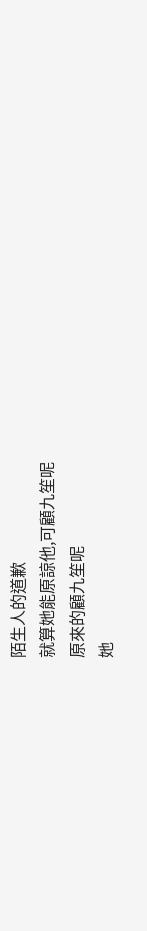陌生人的道歉
就算她能原諒他,可顧九笙呢
原來的顧九笙呢
她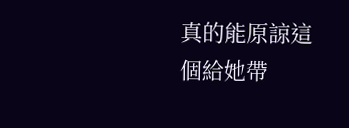真的能原諒這個給她帶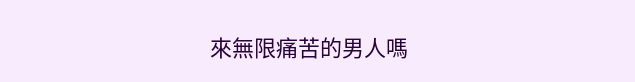來無限痛苦的男人嗎